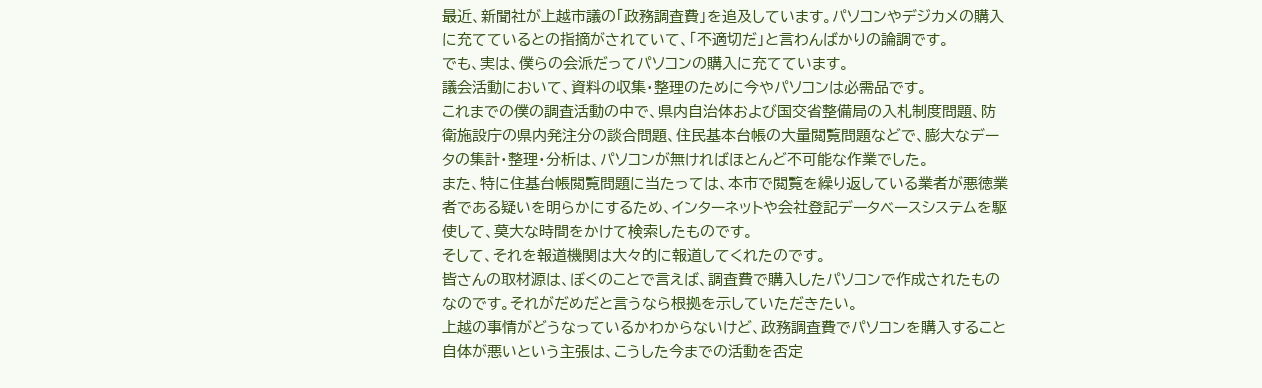最近、新聞社が上越市議の「政務調査費」を追及しています。パソコンやデジカメの購入に充てているとの指摘がされていて、「不適切だ」と言わんばかりの論調です。
でも、実は、僕らの会派だってパソコンの購入に充てています。
議会活動において、資料の収集・整理のために今やパソコンは必需品です。
これまでの僕の調査活動の中で、県内自治体および国交省整備局の入札制度問題、防衛施設庁の県内発注分の談合問題、住民基本台帳の大量閲覧問題などで、膨大なデータの集計・整理・分析は、パソコンが無ければほとんど不可能な作業でした。
また、特に住基台帳閲覧問題に当たっては、本市で閲覧を繰り返している業者が悪徳業者である疑いを明らかにするため、インターネットや会社登記データベースシステムを駆使して、莫大な時間をかけて検索したものです。
そして、それを報道機関は大々的に報道してくれたのです。
皆さんの取材源は、ぼくのことで言えば、調査費で購入したパソコンで作成されたものなのです。それがだめだと言うなら根拠を示していただきたい。
上越の事情がどうなっているかわからないけど、政務調査費でパソコンを購入すること自体が悪いという主張は、こうした今までの活動を否定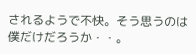されるようで不快。そう思うのは僕だけだろうか・・。